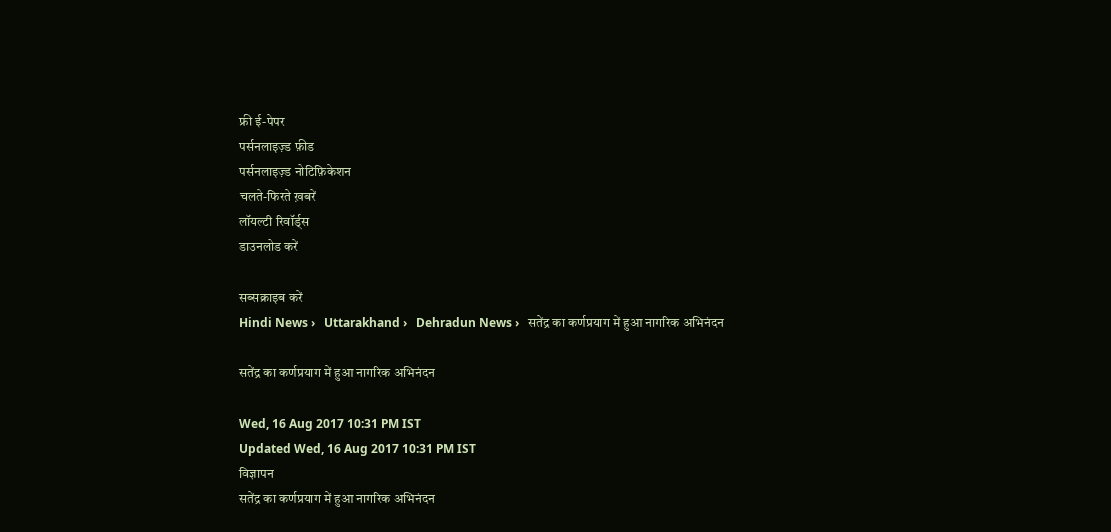फ्री ई-पेपर
पर्सनलाइज़्ड फ़ीड
पर्सनलाइज़्ड नोटिफ़िकेशन
चलते-फिरते ख़बरें
लॉयल्टी रिवॉर्ड्स
डाउनलोड करें

सब्सक्राइब करें
Hindi News ›   Uttarakhand ›   Dehradun News ›   सतेंद्र का कर्णप्रयाग में हुआ नागरिक अभिनंदन

सतेंद्र का कर्णप्रयाग में हुआ नागरिक अभिनंदन

Wed, 16 Aug 2017 10:31 PM IST
Updated Wed, 16 Aug 2017 10:31 PM IST
विज्ञापन
सतेंद्र का कर्णप्रयाग में हुआ नागरिक अभिनंदन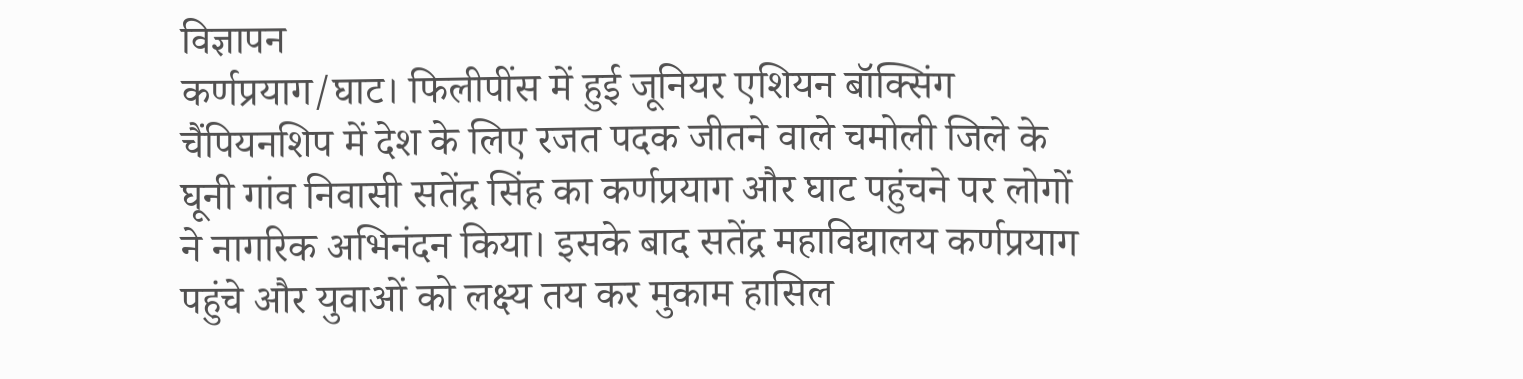विज्ञापन
कर्णप्रयाग/घाट। फिलीपींस में हुई जूनियर एशियन बॉक्सिंग चैंपियनशिप में देश के लिए रजत पदक जीतने वाले चमोली जिले के घूनी गांव निवासी सतेंद्र सिंह का कर्णप्रयाग और घाट पहुंचने पर लोगों ने नागरिक अभिनंदन किया। इसके बाद सतेंद्र महाविद्यालय कर्णप्रयाग पहुंचे और युवाओं को लक्ष्य तय कर मुकाम हासिल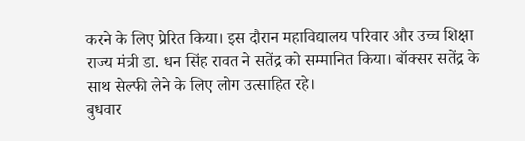करने के लिए प्रेरित किया। इस दौरान महाविद्यालय परिवार और उच्च शिक्षा राज्य मंत्री डा. धन सिंह रावत ने सतेंद्र को सम्मानित किया। बॉक्सर सतेंद्र के साथ सेल्फी लेने के लिए लोग उत्साहित रहे।
बुधवार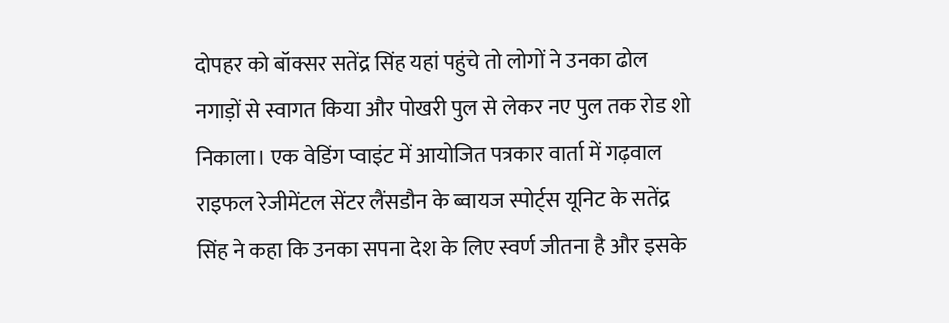दोपहर को बॉक्सर सतेंद्र सिंह यहां पहुंचे तो लोगों ने उनका ढोल नगाड़ों से स्वागत किया और पोखरी पुल से लेकर नए पुल तक रोड शो निकाला। एक वेडिंग प्वाइंट में आयोजित पत्रकार वार्ता में गढ़वाल राइफल रेजीमेंटल सेंटर लैंसडौन के ब्वायज स्पोर्ट्स यूनिट के सतेंद्र सिंह ने कहा कि उनका सपना देश के लिए स्वर्ण जीतना है और इसके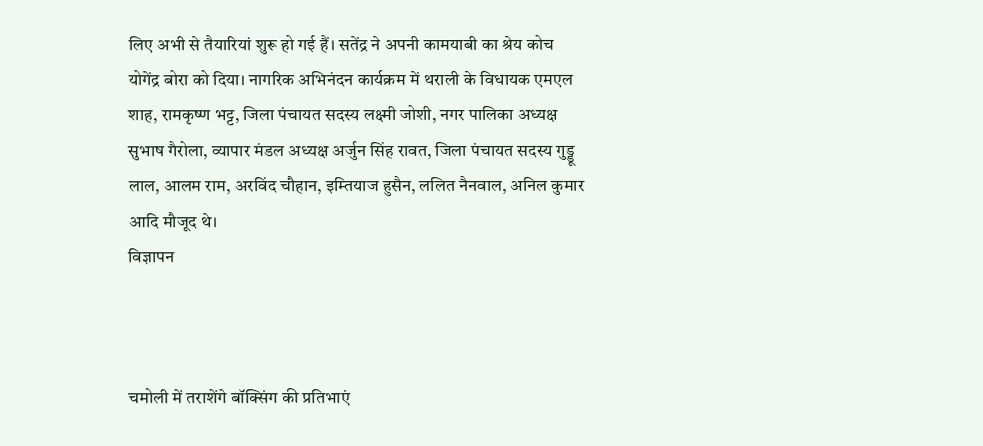लिए अभी से तैयारियां शुरू हो गई हैं। सतेंद्र ने अपनी कामयाबी का श्रेय कोच योगेंद्र बोरा को दिया। नागरिक अभिनंदन कार्यक्रम में थराली के विधायक एमएल शाह, रामकृष्ण भट्ट, जिला पंचायत सदस्य लक्ष्मी जोशी, नगर पालिका अध्यक्ष सुभाष गैरोला, व्यापार मंडल अध्यक्ष अर्जुन सिंह रावत, जिला पंचायत सदस्य गुड्डू लाल, आलम राम, अरविंद चौहान, इम्तियाज हुसैन, ललित नैनवाल, अनिल कुमार आदि मौजूद थे।
विज्ञापन



चमोली में तराशेंगे बॉक्सिंग की प्रतिभाएं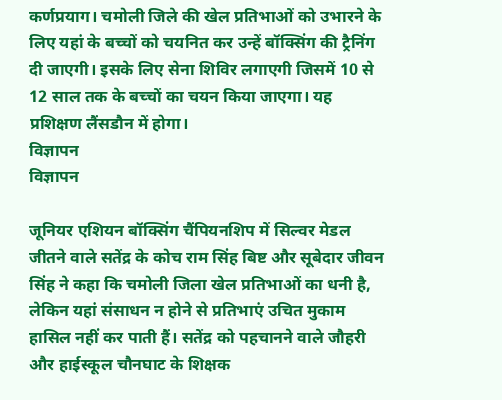कर्णप्रयाग। चमोली जिले की खेल प्रतिभाओं को उभारने के लिए यहां के बच्चों को चयनित कर उन्हें बॉक्सिंग की ट्रैनिंग दी जाएगी। इसके लिए सेना शिविर लगाएगी जिसमें 10 से 12 साल तक के बच्चों का चयन किया जाएगा। यह प्रशिक्षण लैंसडौन में होगा।
विज्ञापन
विज्ञापन

जूनियर एशियन बॉक्सिंग चैंपियनशिप में सिल्वर मेडल जीतने वाले सतेंद्र के कोच राम सिंह बिष्ट और सूबेदार जीवन सिंह ने कहा कि चमोली जिला खेल प्रतिभाओं का धनी है, लेकिन यहां संसाधन न होने से प्रतिभाएं उचित मुकाम हासिल नहीं कर पाती हैं। सतेंद्र को पहचानने वाले जौहरी और हाईस्कूल चौनघाट के शिक्षक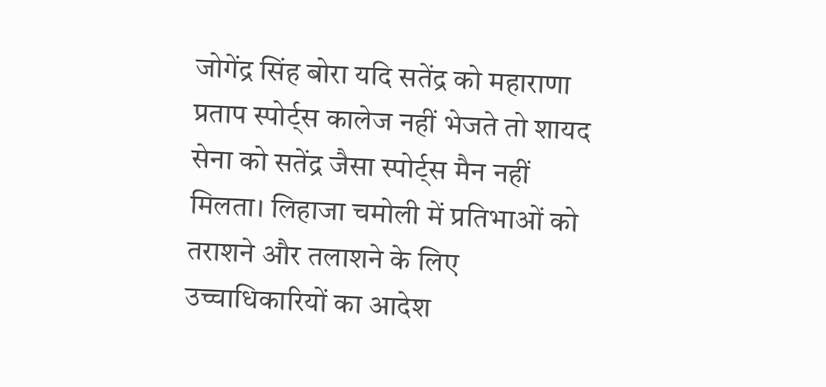जोगेंद्र सिंह बोरा यदि सतेंद्र को महाराणा प्रताप स्पोर्ट्स कालेज नहीं भेजते तो शायद सेना को सतेंद्र जैसा स्पोर्ट्स मैन नहीं मिलता। लिहाजा चमोली में प्रतिभाओं को तराशने और तलाशने के लिए उच्चाधिकारियों का आदेश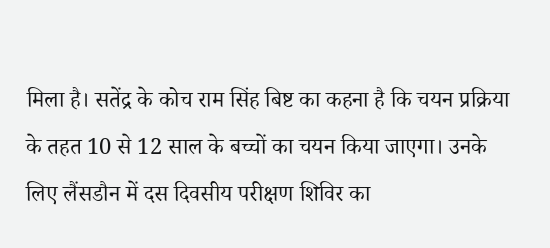मिला है। सतेंद्र के कोच राम सिंह बिष्ट का कहना है कि चयन प्रक्रिया के तहत 10 से 12 साल के बच्चों का चयन किया जाएगा। उनके लिए लैंसडौन में दस दिवसीय परीक्षण शिविर का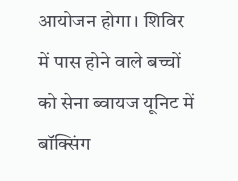आयोजन होगा। शिविर में पास होने वाले बच्चों को सेना ब्वायज यूनिट में बॉक्सिंग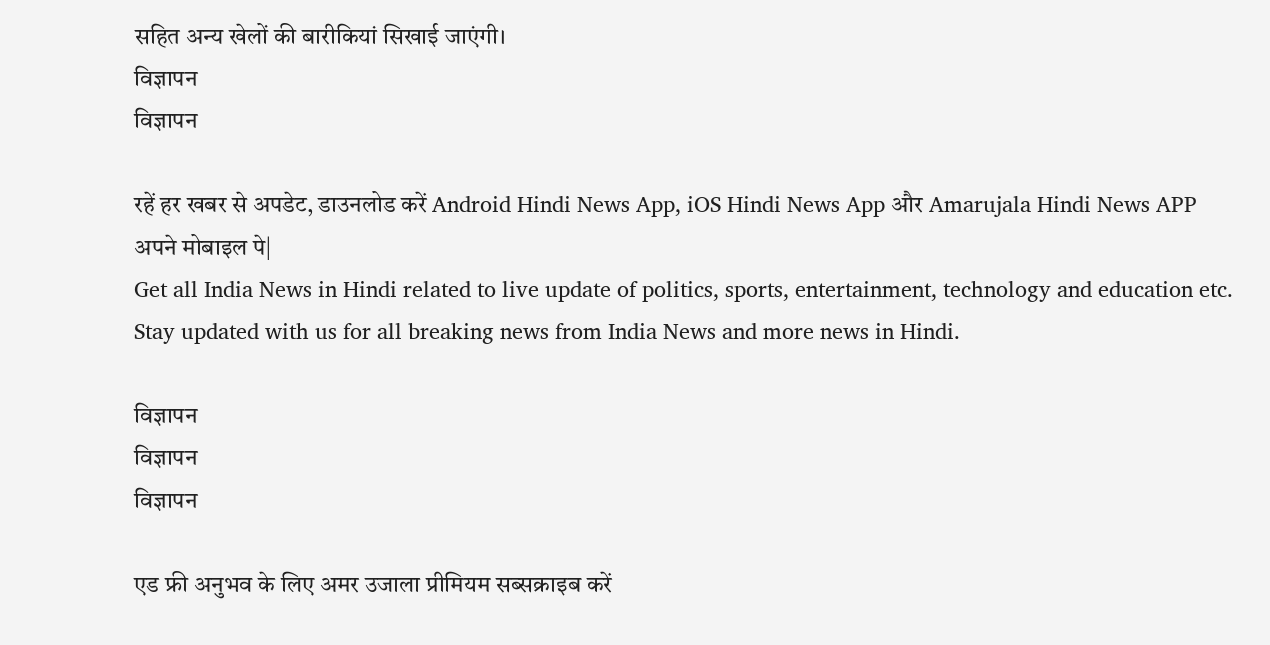सहित अन्य खेलों की बारीकियां सिखाई जाएंगी।
विज्ञापन
विज्ञापन

रहें हर खबर से अपडेट, डाउनलोड करें Android Hindi News App, iOS Hindi News App और Amarujala Hindi News APP अपने मोबाइल पे|
Get all India News in Hindi related to live update of politics, sports, entertainment, technology and education etc. Stay updated with us for all breaking news from India News and more news in Hindi.

विज्ञापन
विज्ञापन
विज्ञापन

एड फ्री अनुभव के लिए अमर उजाला प्रीमियम सब्सक्राइब करें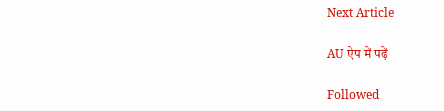Next Article

AU ऐप में पढ़ें

Followed